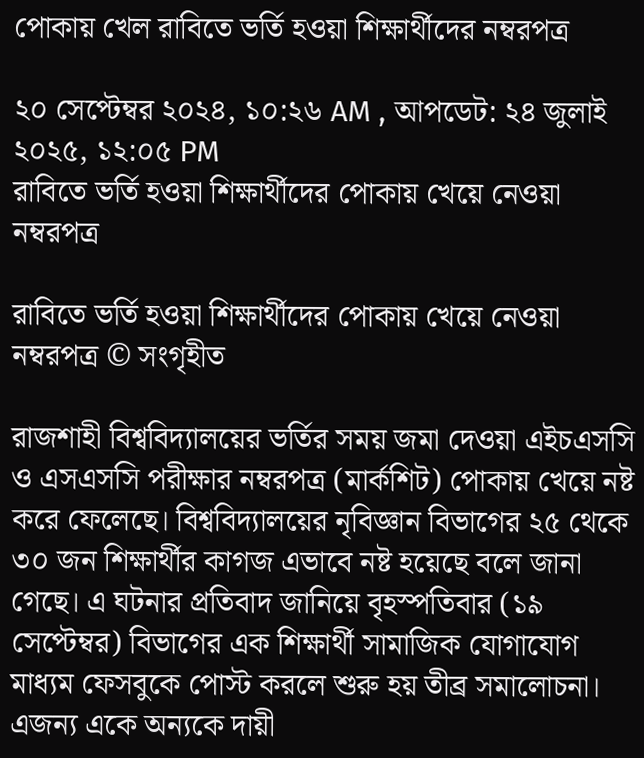পোকায় খেল রাবিতে ভর্তি হওয়া শিক্ষার্থীদের নম্বরপত্র

২০ সেপ্টেম্বর ২০২৪, ১০:২৬ AM , আপডেট: ২৪ জুলাই ২০২৫, ১২:০৫ PM
রাবিতে ভর্তি হওয়া শিক্ষার্থীদের পোকায় খেয়ে নেওয়া নম্বরপত্র

রাবিতে ভর্তি হওয়া শিক্ষার্থীদের পোকায় খেয়ে নেওয়া নম্বরপত্র © সংগৃহীত

রাজশাহী বিশ্ববিদ্যালয়ের ভর্তির সময় জমা দেওয়া এইচএসসি ও এসএসসি পরীক্ষার নম্বরপত্র (মার্কশিট) পোকায় খেয়ে নষ্ট করে ফেলেছে। বিশ্ববিদ্যালয়ের নৃবিজ্ঞান বিভাগের ২৫ থেকে ৩০ জন শিক্ষার্থীর কাগজ এভাবে নষ্ট হয়েছে বলে জানা গেছে। এ ঘটনার প্রতিবাদ জানিয়ে বৃহস্পতিবার (১৯ সেপ্টেম্বর) বিভাগের এক শিক্ষার্থী সামাজিক যোগাযোগ মাধ্যম ফেসবুকে পোস্ট করলে শুরু হয় তীব্র সমালোচনা। এজন্য একে অন্যকে দায়ী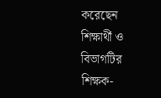করেছেন শিক্ষার্থী ও বিভাগটির শিক্ষক-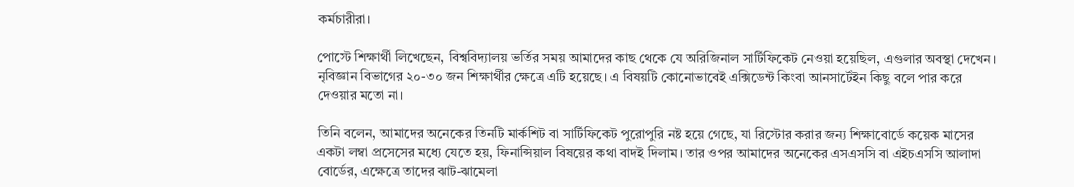কর্মচারীরা।

পোস্টে শিক্ষার্থী লিখেছেন, বিশ্ববিদ্যালয় ভর্তির সময় আমাদের কাছ থেকে যে অরিজিনাল সার্টিফিকেট নেওয়া হয়েছিল, এগুলার অবস্থা দেখেন। নৃবিজ্ঞান বিভাগের ২০-৩০ জন শিক্ষার্থীর ক্ষেত্রে এটি হয়েছে। এ বিষয়টি কোনোভাবেই এক্সিডেন্ট কিংবা আনসার্টেইন কিছু বলে পার করে দেওয়ার মতো না।

তিনি বলেন, আমাদের অনেকের তিনটি মার্কশিট বা সার্টিফিকেট পুরোপুরি নষ্ট হয়ে গেছে, যা রিস্টোর করার জন্য শিক্ষাবোর্ডে কয়েক মাসের একটা লম্বা প্রসেসের মধ্যে যেতে হয়, ফিনান্সিয়াল বিষয়ের কথা বাদই দিলাম। তার ওপর আমাদের অনেকের এসএসসি বা এইচএসসি আলাদা বোর্ডের, এক্ষেত্রে তাদের ঝাট-ঝামেলা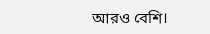আরও বেশি।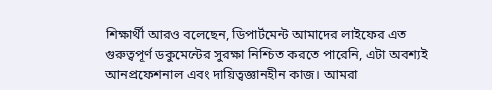শিক্ষার্থী আরও বলেছেন, ডিপার্টমেন্ট আমাদের লাইফের এত গুরুত্বপূর্ণ ডকুমেন্টের সুরক্ষা নিশ্চিত কর‍তে পারেনি, এটা অবশ্যই আনপ্রফেশনাল এবং দায়িত্বজ্ঞানহীন কাজ। আমরা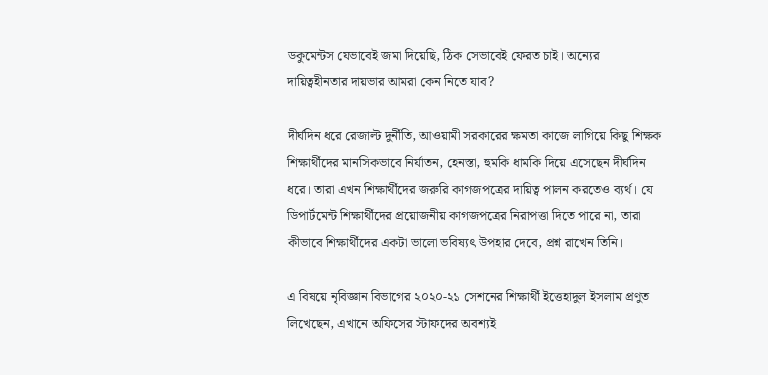ডকুমেন্টস যেভাবেই জমা দিয়েছি, ঠিক সেভাবেই ফেরত চাই। অন্যের দায়িত্বহীনতার দায়ভার আমরা কেন নিতে যাব?

দীর্ঘদিন ধরে রেজাল্ট দুর্নীতি, আওয়ামী সরকারের ক্ষমতা কাজে লাগিয়ে কিছু শিক্ষক শিক্ষার্থীদের মানসিকভাবে নির্যাতন, হেনস্তা, হুমকি ধামকি দিয়ে এসেছেন দীর্ঘদিন ধরে। তারা এখন শিক্ষার্থীদের জরুরি কাগজপত্রের দায়িত্ব পালন করতেও ব্যর্থ। যে ডিপার্টমেন্ট শিক্ষার্থীদের প্রয়োজনীয় কাগজপত্রের নিরাপত্তা দিতে পারে না, তারা কীভাবে শিক্ষার্থীদের একটা ভালো ভবিষ্যৎ উপহার দেবে, প্রশ্ন রাখেন তিনি।

এ বিষয়ে নৃবিজ্ঞান বিভাগের ২০২০-২১ সেশনের শিক্ষার্থী ইত্তেহাদুল ইসলাম প্রণুত লিখেছেন, এখানে অফিসের স্টাফদের অবশ্যই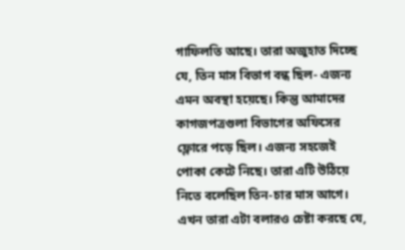গাফিলতি আছে। তারা অজুহাত দিচ্ছে যে, তিন মাস বিভাগ বন্ধ ছিল- এজন্য এমন অবস্থা হয়েছে। কিন্তু আমাদের কাগজপত্রগুলা বিভাগের অফিসের ফ্লোরে পড়ে ছিল। এজন্য সহজেই পোকা কেটে নিছে। তারা এটি উঠিয়ে নিতে বলেছিল তিন-চার মাস আগে। এখন তারা এটা বলারও চেষ্টা করছে যে,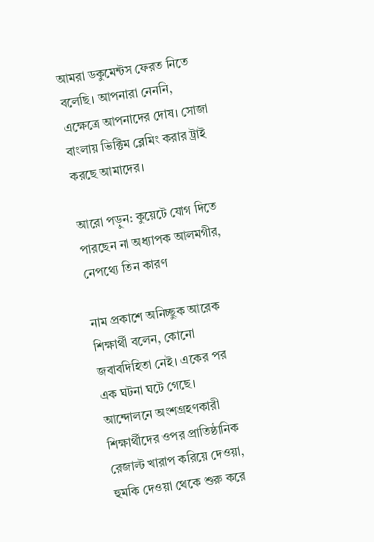আমরা ডকুমেন্টস ফেরত নিতে বলেছি। আপনারা নেননি, এক্ষেত্রে আপনাদের দোষ। সোজা বাংলায় ভিক্টিম ব্লেমিং করার ট্রাই করছে আমাদের।

আরো পড়ুন: কুয়েটে যোগ দিতে পারছেন না অধ্যাপক আলমগীর, নেপথ্যে তিন কারণ

নাম প্রকাশে অনিচ্ছুক আরেক শিক্ষার্থী বলেন, কোনো জবাবদিহিতা নেই। একের পর এক ঘটনা ঘটে গেছে। আন্দোলনে অংশগ্রহণকারী শিক্ষার্থীদের ওপর প্রাতিষ্ঠানিক রেজাল্ট খারাপ করিয়ে দেওয়া, হুমকি দেওয়া থেকে শুরু করে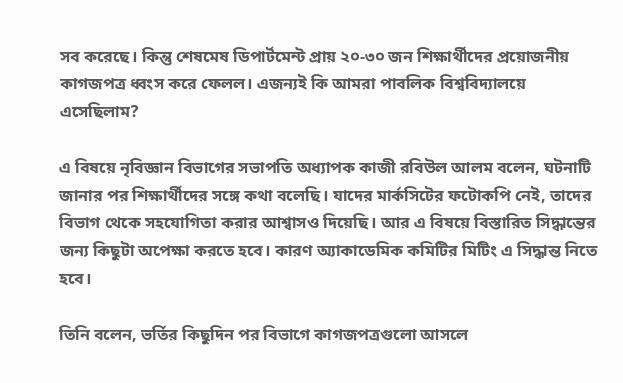সব করেছে। কিন্তু শেষমেষ ডিপার্টমেন্ট প্রায় ২০-৩০ জন শিক্ষার্থীদের প্রয়োজনীয় কাগজপত্র ধ্বংস করে ফেলল। এজন্যই কি আমরা পাবলিক বিশ্ববিদ্যালয়ে এসেছিলাম?

এ বিষয়ে নৃবিজ্ঞান বিভাগের সভাপতি অধ্যাপক কাজী রবিউল আলম বলেন, ঘটনাটি জানার পর শিক্ষার্থীদের সঙ্গে কথা বলেছি। যাদের মার্কসিটের ফটোকপি নেই, তাদের বিভাগ থেকে সহযোগিতা করার আশ্বাসও দিয়েছি। আর এ বিষয়ে বিস্তারিত সিদ্ধান্তের জন্য কিছুটা অপেক্ষা করতে হবে। কারণ অ্যাকাডেমিক কমিটির মিটিং এ সিদ্ধান্ত নিতে হবে।

তিনি বলেন, ভর্তির কিছুদিন পর বিভাগে কাগজপত্রগুলো আসলে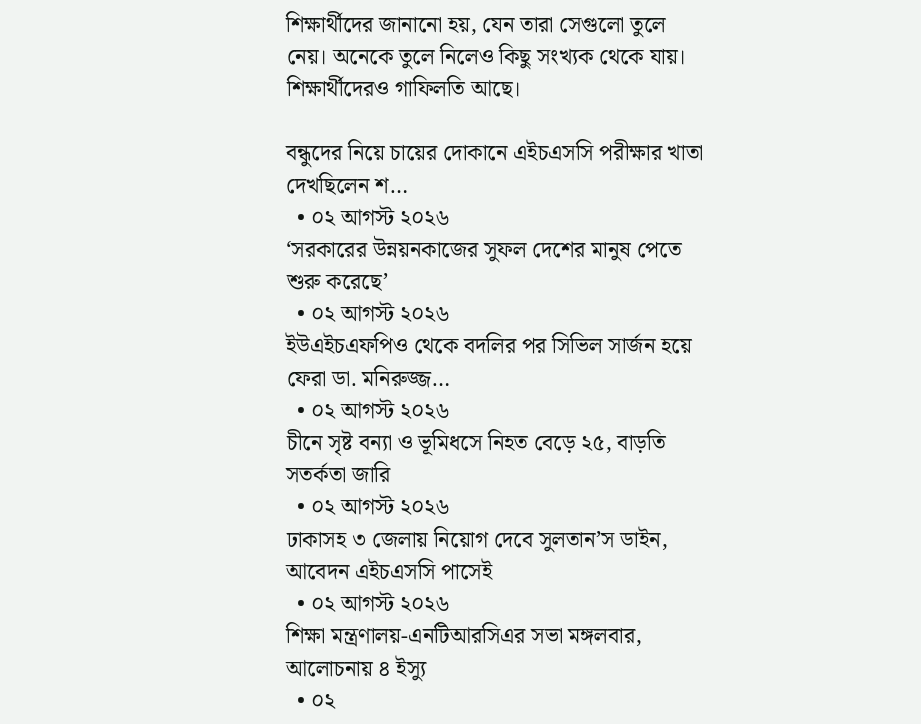শিক্ষার্থীদের জানানো হয়, যেন তারা সেগুলো তুলে নেয়। অনেকে তুলে নিলেও কিছু সংখ্যক থেকে যায়। শিক্ষার্থীদেরও গাফিলতি আছে।

বন্ধুদের নিয়ে চায়ের দোকানে এইচএসসি পরীক্ষার খাতা দেখছিলেন শ…
  • ০২ আগস্ট ২০২৬
‘সরকারের উন্নয়নকাজের সুফল দেশের মানুষ পেতে শুরু করেছে’
  • ০২ আগস্ট ২০২৬
ইউএইচএফপিও থেকে বদলির পর সিভিল সার্জন হয়ে ফেরা ডা. মনিরুজ্জ…
  • ০২ আগস্ট ২০২৬
চীনে সৃষ্ট বন্যা ও ভূমিধসে নিহত বেড়ে ২৫, বাড়তি সতর্কতা জারি
  • ০২ আগস্ট ২০২৬
ঢাকাসহ ৩ জেলায় নিয়োগ দেবে সুলতান’স ডাইন, আবেদন এইচএসসি পাসেই
  • ০২ আগস্ট ২০২৬
শিক্ষা মন্ত্রণালয়-এনটিআরসিএর সভা মঙ্গলবার, আলোচনায় ৪ ইস্যু
  • ০২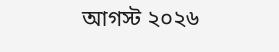আগস্ট ২০২৬